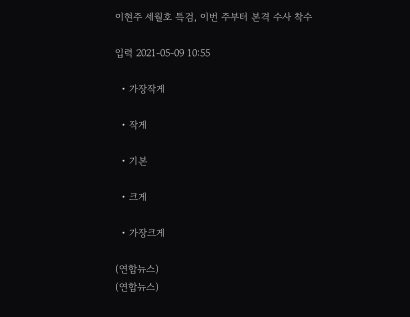이현주 세월호 특검, 이번 주부터 본격 수사 착수

입력 2021-05-09 10:55

  • 가장작게

  • 작게

  • 기본

  • 크게

  • 가장크게

(연합뉴스)
(연합뉴스)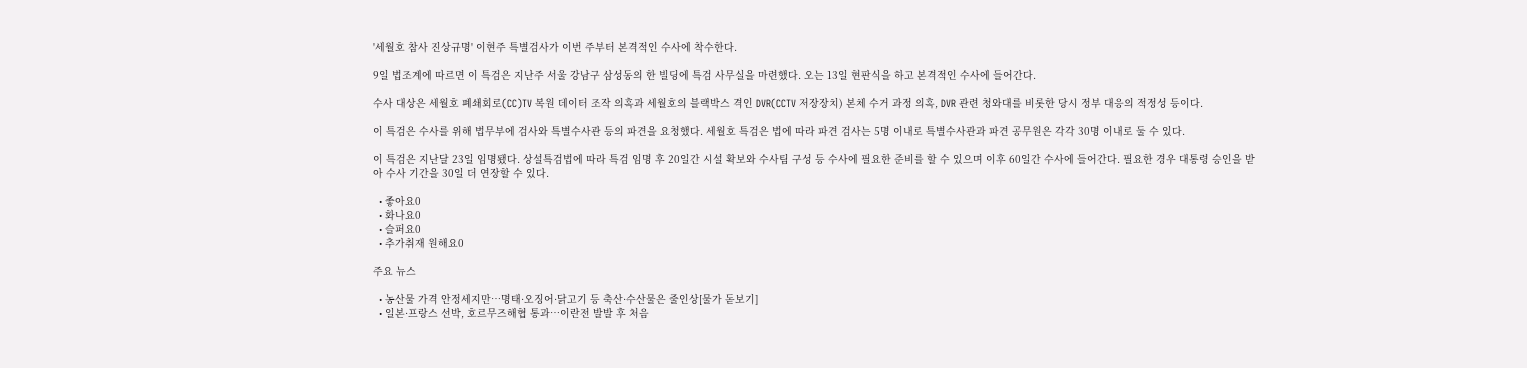'세월호 참사 진상규명' 이현주 특별검사가 이번 주부터 본격적인 수사에 착수한다.

9일 법조계에 따르면 이 특검은 지난주 서울 강남구 삼성동의 한 빌딩에 특검 사무실을 마련했다. 오는 13일 현판식을 하고 본격적인 수사에 들어간다.

수사 대상은 세월호 폐쇄회로(CC)TV 복원 데이터 조작 의혹과 세월호의 블랙박스 격인 DVR(CCTV 저장장치) 본체 수거 과정 의혹, DVR 관련 청와대를 비롯한 당시 정부 대응의 적정성 등이다.

이 특검은 수사를 위해 법무부에 검사와 특별수사관 등의 파견을 요청했다. 세월호 특검은 법에 따라 파견 검사는 5명 이내로 특별수사관과 파견 공무원은 각각 30명 이내로 둘 수 있다.

이 특검은 지난달 23일 임명됐다. 상설특검법에 따라 특검 임명 후 20일간 시설 확보와 수사팀 구성 등 수사에 필요한 준비를 할 수 있으며 이후 60일간 수사에 들어간다. 필요한 경우 대통령 승인을 받아 수사 기간을 30일 더 연장할 수 있다.

  • 좋아요0
  • 화나요0
  • 슬퍼요0
  • 추가취재 원해요0

주요 뉴스

  • 농산물 가격 안정세지만…명태·오징어·닭고기 등 축산·수산물은 줄인상[물가 돋보기]
  • 일본·프랑스 선박, 호르무즈해협 통과…이란전 발발 후 처음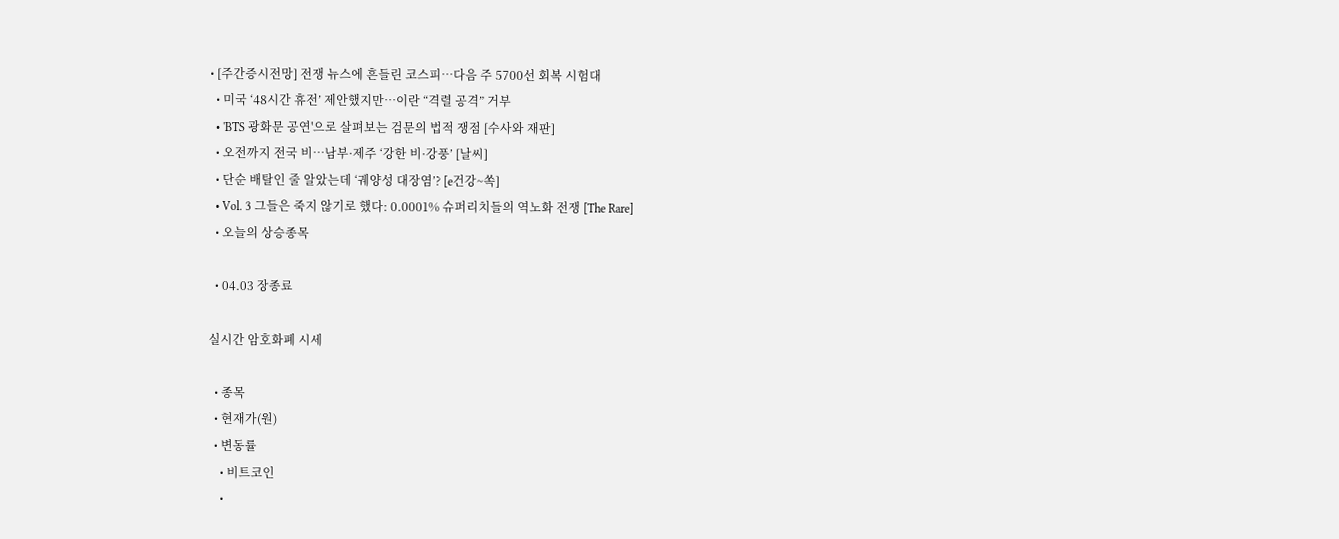• [주간증시전망] 전쟁 뉴스에 흔들린 코스피…다음 주 5700선 회복 시험대
  • 미국 ‘48시간 휴전’ 제안했지만…이란 “격렬 공격” 거부
  • 'BTS 광화문 공연'으로 살펴보는 검문의 법적 쟁점 [수사와 재판]
  • 오전까지 전국 비…남부·제주 ‘강한 비·강풍’ [날씨]
  • 단순 배탈인 줄 알았는데 ‘궤양성 대장염’? [e건강~쏙]
  • Vol. 3 그들은 죽지 않기로 했다: 0.0001% 슈퍼리치들의 역노화 전쟁 [The Rare]
  • 오늘의 상승종목

  • 04.03 장종료

실시간 암호화폐 시세

  • 종목
  • 현재가(원)
  • 변동률
    • 비트코인
    •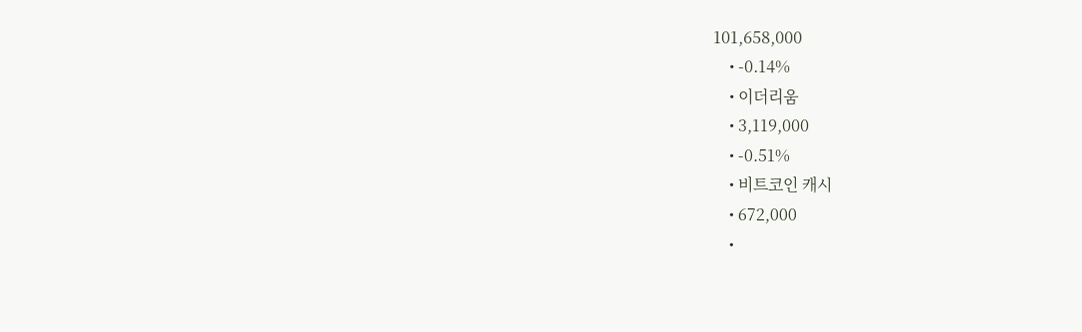101,658,000
    • -0.14%
    • 이더리움
    • 3,119,000
    • -0.51%
    • 비트코인 캐시
    • 672,000
    •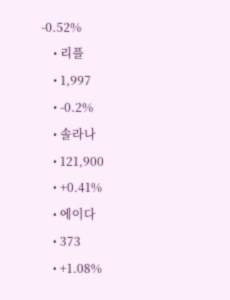-0.52%
    • 리플
    • 1,997
    • -0.2%
    • 솔라나
    • 121,900
    • +0.41%
    • 에이다
    • 373
    • +1.08%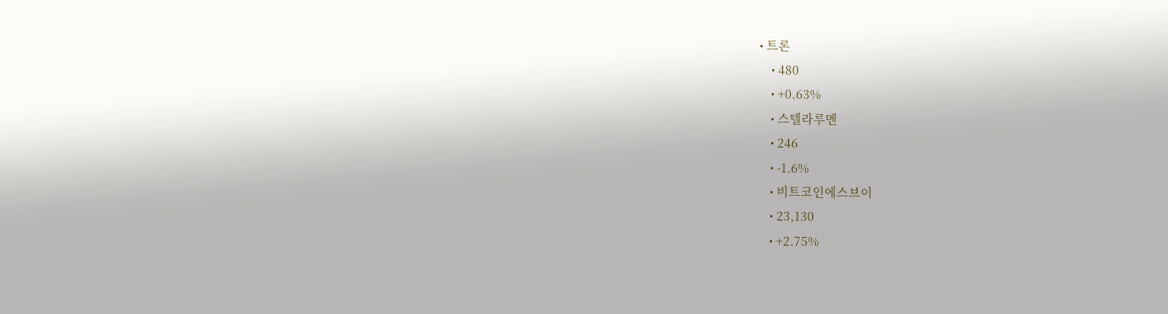• 트론
    • 480
    • +0.63%
    • 스텔라루멘
    • 246
    • -1.6%
    • 비트코인에스브이
    • 23,130
    • +2.75%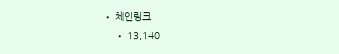• 체인링크
    • 13,140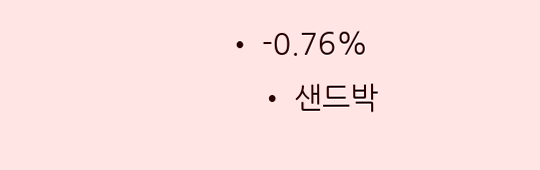• -0.76%
    • 샌드박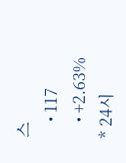스
    • 117
    • +2.63%
* 24시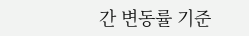간 변동률 기준